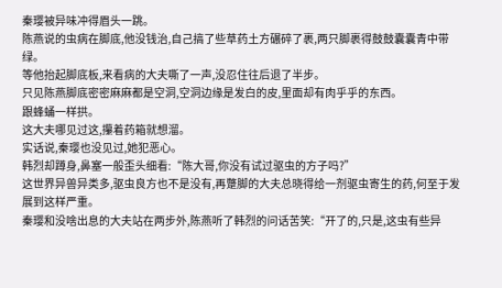秦璎被异味冲得眉头一跳。
陈燕说的虫病在脚底,他没钱治,自己搞了些草药土方碾碎了裹,两只脚裹得鼓鼓囊囊青中带绿。
等他抬起脚底板,来看病的大夫嘶了一声,没忍住往后退了半步。
只见陈燕脚底密密麻麻都是空洞,空洞边缘是发白的皮,里面却有肉乎乎的东西。
跟蜂蛹一样拱。
这大夫哪见过这,攥着药箱就想溜。
实话说,秦璎也没见过,她犯恶心。
韩烈却蹲身,鼻塞一般歪头细看:“陈大哥,你没有试过驱虫的方子吗?”
这世界异兽异类多,驱虫良方也不是没有,再蹩脚的大夫总晓得给一剂驱虫寄生的药,何至于发展到这样严重。
秦璎和没啥出息的大夫站在两步外,陈燕听了韩烈的问话苦笑:“开了的,只是,这虫有些异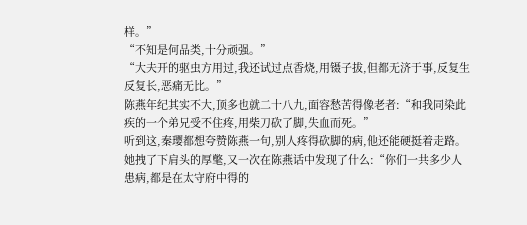样。”
“不知是何品类,十分顽强。”
“大夫开的驱虫方用过,我还试过点香烧,用镊子拔,但都无济于事,反复生反复长,恶痛无比。”
陈燕年纪其实不大,顶多也就二十八九,面容愁苦得像老者:“和我同染此疾的一个弟兄受不住疼,用柴刀砍了脚,失血而死。”
听到这,秦璎都想夸赞陈燕一句,别人疼得砍脚的病,他还能硬挺着走路。
她拽了下肩头的厚氅,又一次在陈燕话中发现了什么:“你们一共多少人患病,都是在太守府中得的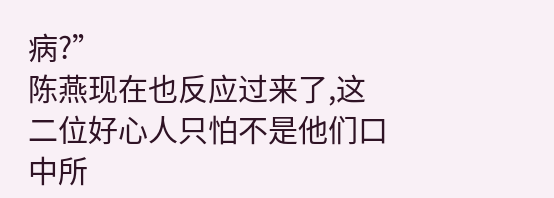病?”
陈燕现在也反应过来了,这二位好心人只怕不是他们口中所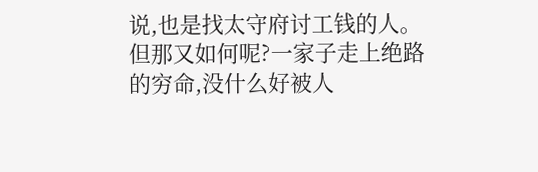说,也是找太守府讨工钱的人。
但那又如何呢?一家子走上绝路的穷命,没什么好被人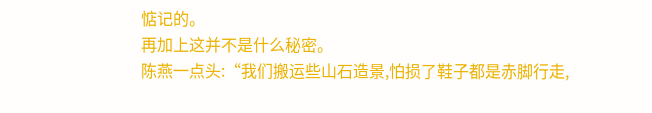惦记的。
再加上这并不是什么秘密。
陈燕一点头:“我们搬运些山石造景,怕损了鞋子都是赤脚行走,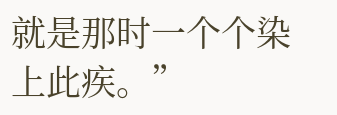就是那时一个个染上此疾。”